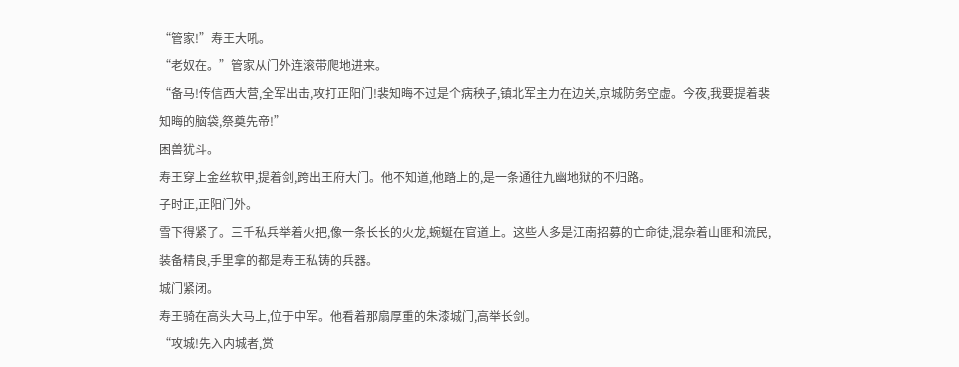“管家!”寿王大吼。
“老奴在。”管家从门外连滚带爬地进来。
“备马!传信西大营,全军出击,攻打正阳门!裴知晦不过是个病秧子,镇北军主力在边关,京城防务空虚。今夜,我要提着裴知晦的脑袋,祭奠先帝!”
困兽犹斗。
寿王穿上金丝软甲,提着剑,跨出王府大门。他不知道,他踏上的,是一条通往九幽地狱的不归路。
子时正,正阳门外。
雪下得紧了。三千私兵举着火把,像一条长长的火龙,蜿蜒在官道上。这些人多是江南招募的亡命徒,混杂着山匪和流民,装备精良,手里拿的都是寿王私铸的兵器。
城门紧闭。
寿王骑在高头大马上,位于中军。他看着那扇厚重的朱漆城门,高举长剑。
“攻城!先入内城者,赏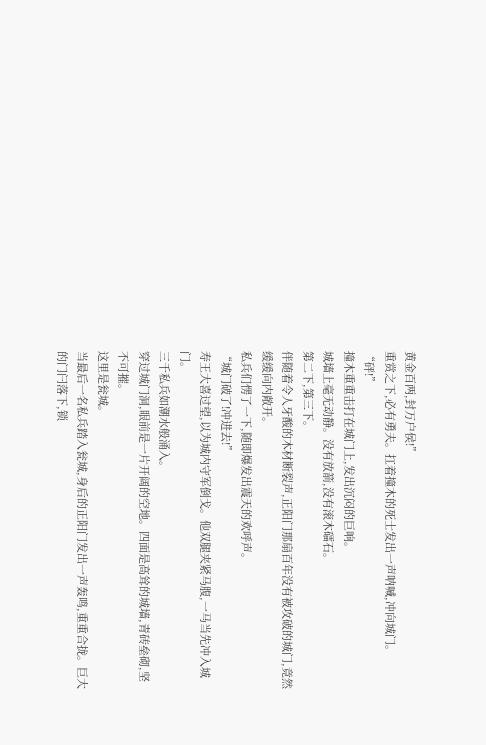黄金百两,封万户侯!”
重赏之下,必有勇夫。扛着撞木的死士发出一声呐喊,冲向城门。
“砰!”
撞木重重击打在城门上,发出沉闷的巨响。
城墙上毫无动静。没有放箭,没有滚木礌石。
第二下,第三下。
伴随着令人牙酸的木材断裂声,正阳门那扇百年没有被攻破的城门,竟然缓缓向内敞开。
私兵们愣了一下,随即爆发出震天的欢呼声。
“城门破了!冲进去!”
寿王大喜过望,以为城内守军倒戈。他双腿夹紧马腹,一马当先冲入城门。
三千私兵如潮水般涌入。
穿过城门洞,眼前是一片开阔的空地。四面是高耸的城墙,青砖垒砌,坚不可摧。
这里是瓮城。
当最后一名私兵踏入瓮城,身后的正阳门发出一声轰鸣,重重合拢。巨大的门闩落下,锁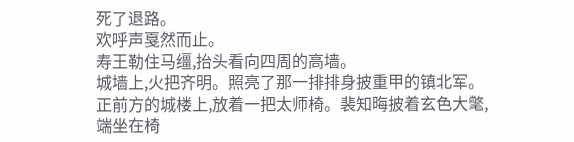死了退路。
欢呼声戛然而止。
寿王勒住马缰,抬头看向四周的高墙。
城墙上,火把齐明。照亮了那一排排身披重甲的镇北军。
正前方的城楼上,放着一把太师椅。裴知晦披着玄色大氅,端坐在椅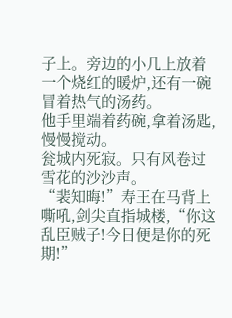子上。旁边的小几上放着一个烧红的暖炉,还有一碗冒着热气的汤药。
他手里端着药碗,拿着汤匙,慢慢搅动。
瓮城内死寂。只有风卷过雪花的沙沙声。
“裴知晦!”寿王在马背上嘶吼,剑尖直指城楼,“你这乱臣贼子!今日便是你的死期!”